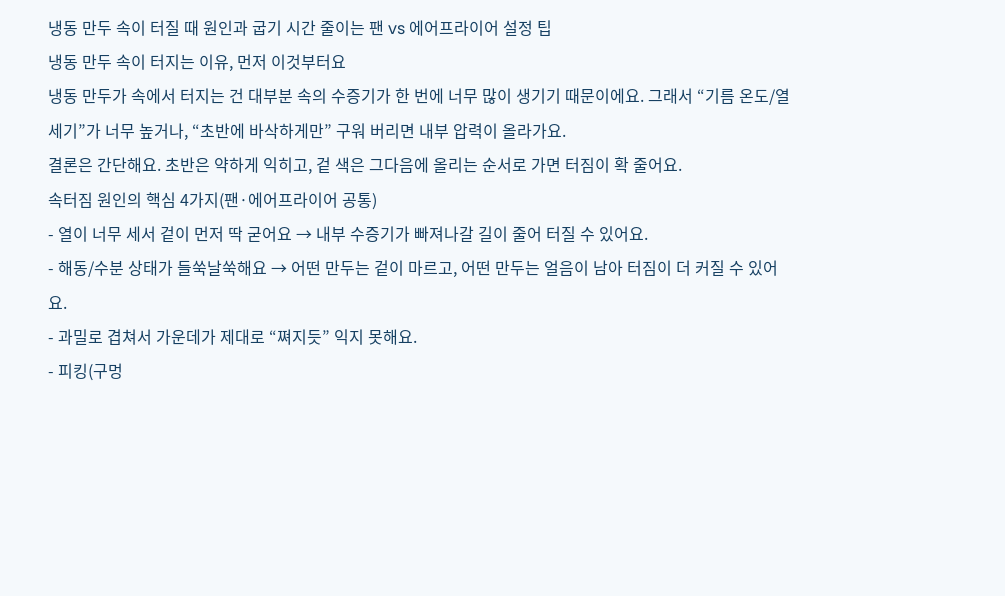냉동 만두 속이 터질 때 원인과 굽기 시간 줄이는 팬 vs 에어프라이어 설정 팁
냉동 만두 속이 터지는 이유, 먼저 이것부터요
냉동 만두가 속에서 터지는 건 대부분 속의 수증기가 한 번에 너무 많이 생기기 때문이에요. 그래서 “기름 온도/열 세기”가 너무 높거나, “초반에 바삭하게만” 구워 버리면 내부 압력이 올라가요.
결론은 간단해요. 초반은 약하게 익히고, 겉 색은 그다음에 올리는 순서로 가면 터짐이 확 줄어요.
속터짐 원인의 핵심 4가지(팬·에어프라이어 공통)
- 열이 너무 세서 겉이 먼저 딱 굳어요 → 내부 수증기가 빠져나갈 길이 줄어 터질 수 있어요.
- 해동/수분 상태가 들쑥날쑥해요 → 어떤 만두는 겉이 마르고, 어떤 만두는 얼음이 남아 터짐이 더 커질 수 있어요.
- 과밀로 겹쳐서 가운데가 제대로 “쪄지듯” 익지 못해요.
- 피킹(구멍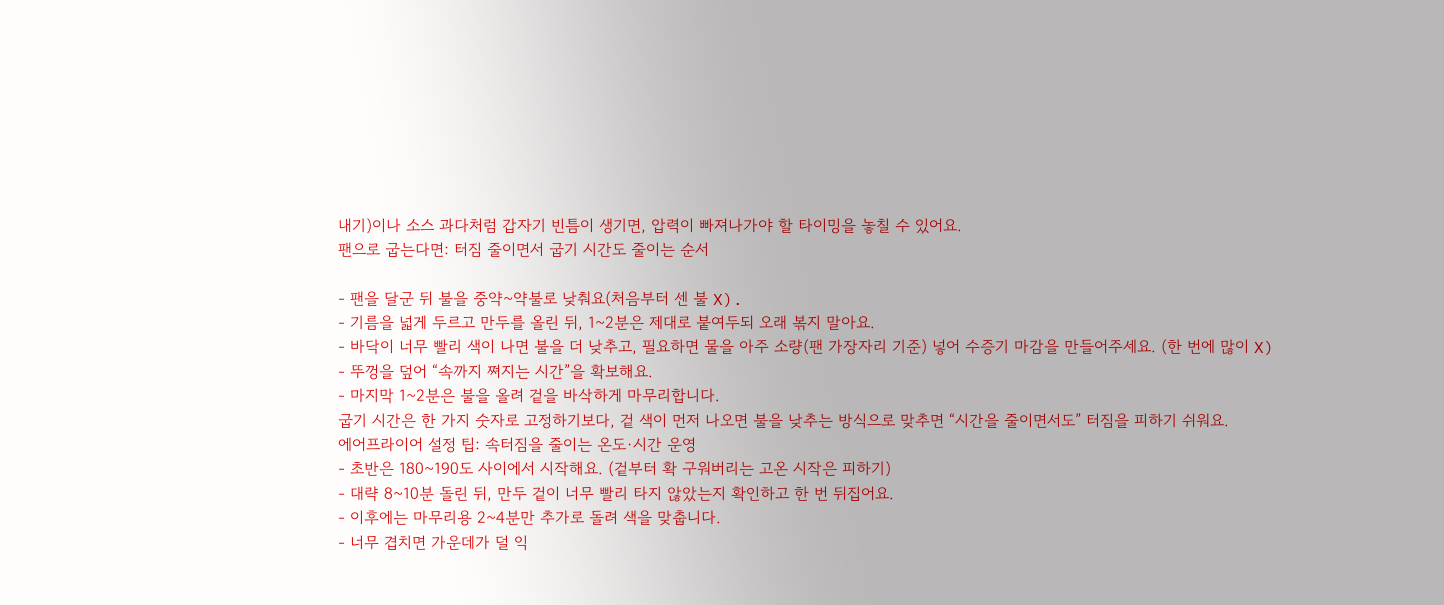내기)이나 소스 과다처럼 갑자기 빈틈이 생기면, 압력이 빠져나가야 할 타이밍을 놓칠 수 있어요.
팬으로 굽는다면: 터짐 줄이면서 굽기 시간도 줄이는 순서

- 팬을 달군 뒤 불을 중약~약불로 낮춰요(처음부터 센 불 X).
- 기름을 넓게 두르고 만두를 올린 뒤, 1~2분은 제대로 붙여두되 오래 볶지 말아요.
- 바닥이 너무 빨리 색이 나면 불을 더 낮추고, 필요하면 물을 아주 소량(팬 가장자리 기준) 넣어 수증기 마감을 만들어주세요. (한 번에 많이 X)
- 뚜껑을 덮어 “속까지 쪄지는 시간”을 확보해요.
- 마지막 1~2분은 불을 올려 겉을 바삭하게 마무리합니다.
굽기 시간은 한 가지 숫자로 고정하기보다, 겉 색이 먼저 나오면 불을 낮추는 방식으로 맞추면 “시간을 줄이면서도” 터짐을 피하기 쉬워요.
에어프라이어 설정 팁: 속터짐을 줄이는 온도·시간 운영
- 초반은 180~190도 사이에서 시작해요. (겉부터 확 구워버리는 고온 시작은 피하기)
- 대략 8~10분 돌린 뒤, 만두 겉이 너무 빨리 타지 않았는지 확인하고 한 번 뒤집어요.
- 이후에는 마무리용 2~4분만 추가로 돌려 색을 맞춥니다.
- 너무 겹치면 가운데가 덜 익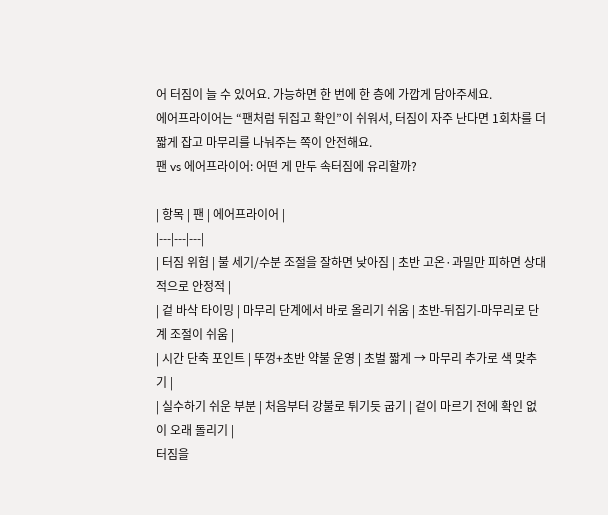어 터짐이 늘 수 있어요. 가능하면 한 번에 한 층에 가깝게 담아주세요.
에어프라이어는 “팬처럼 뒤집고 확인”이 쉬워서, 터짐이 자주 난다면 1회차를 더 짧게 잡고 마무리를 나눠주는 쪽이 안전해요.
팬 vs 에어프라이어: 어떤 게 만두 속터짐에 유리할까?

| 항목 | 팬 | 에어프라이어 |
|---|---|---|
| 터짐 위험 | 불 세기/수분 조절을 잘하면 낮아짐 | 초반 고온·과밀만 피하면 상대적으로 안정적 |
| 겉 바삭 타이밍 | 마무리 단계에서 바로 올리기 쉬움 | 초반-뒤집기-마무리로 단계 조절이 쉬움 |
| 시간 단축 포인트 | 뚜껑+초반 약불 운영 | 초벌 짧게 → 마무리 추가로 색 맞추기 |
| 실수하기 쉬운 부분 | 처음부터 강불로 튀기듯 굽기 | 겉이 마르기 전에 확인 없이 오래 돌리기 |
터짐을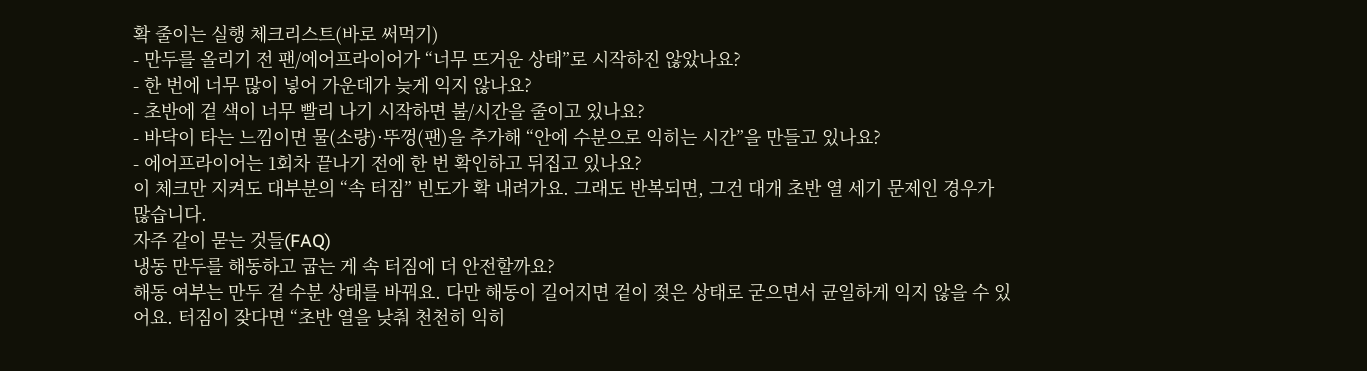확 줄이는 실행 체크리스트(바로 써먹기)
- 만두를 올리기 전 팬/에어프라이어가 “너무 뜨거운 상태”로 시작하진 않았나요?
- 한 번에 너무 많이 넣어 가운데가 늦게 익지 않나요?
- 초반에 겉 색이 너무 빨리 나기 시작하면 불/시간을 줄이고 있나요?
- 바닥이 타는 느낌이면 물(소량)·뚜껑(팬)을 추가해 “안에 수분으로 익히는 시간”을 만들고 있나요?
- 에어프라이어는 1회차 끝나기 전에 한 번 확인하고 뒤집고 있나요?
이 체크만 지켜도 대부분의 “속 터짐” 빈도가 확 내려가요. 그래도 반복되면, 그건 대개 초반 열 세기 문제인 경우가 많습니다.
자주 같이 묻는 것들(FAQ)
냉동 만두를 해동하고 굽는 게 속 터짐에 더 안전할까요?
해동 여부는 만두 겉 수분 상태를 바꿔요. 다만 해동이 길어지면 겉이 젖은 상태로 굳으면서 균일하게 익지 않을 수 있어요. 터짐이 잦다면 “초반 열을 낮춰 천천히 익히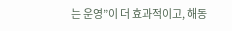는 운영”이 더 효과적이고, 해동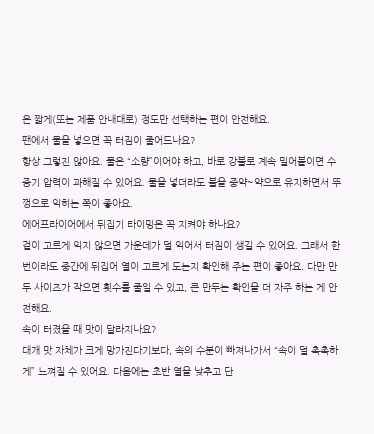은 짧게(또는 제품 안내대로) 정도만 선택하는 편이 안전해요.
팬에서 물을 넣으면 꼭 터짐이 줄어드나요?
항상 그렇진 않아요. 물은 “소량”이어야 하고, 바로 강불로 계속 밀어붙이면 수증기 압력이 과해질 수 있어요. 물을 넣더라도 불을 중약~약으로 유지하면서 뚜껑으로 익히는 쪽이 좋아요.
에어프라이어에서 뒤집기 타이밍은 꼭 지켜야 하나요?
겉이 고르게 익지 않으면 가운데가 덜 익어서 터짐이 생길 수 있어요. 그래서 한 번이라도 중간에 뒤집어 열이 고르게 도는지 확인해 주는 편이 좋아요. 다만 만두 사이즈가 작으면 횟수를 줄일 수 있고, 큰 만두는 확인을 더 자주 하는 게 안전해요.
속이 터졌을 때 맛이 달라지나요?
대개 맛 자체가 크게 망가진다기보다, 속의 수분이 빠져나가서 “속이 덜 촉촉하게” 느껴질 수 있어요. 다음에는 초반 열을 낮추고 단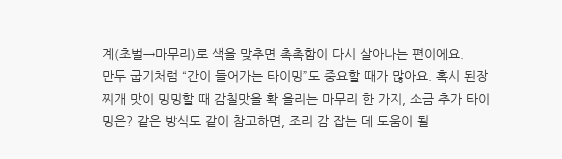계(초벌→마무리)로 색을 맞추면 촉촉함이 다시 살아나는 편이에요.
만두 굽기처럼 “간이 들어가는 타이밍”도 중요할 때가 많아요. 혹시 된장찌개 맛이 밍밍할 때 감칠맛을 확 올리는 마무리 한 가지, 소금 추가 타이밍은? 같은 방식도 같이 참고하면, 조리 감 잡는 데 도움이 될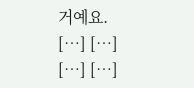거예요.
[…] […]
[…] […]